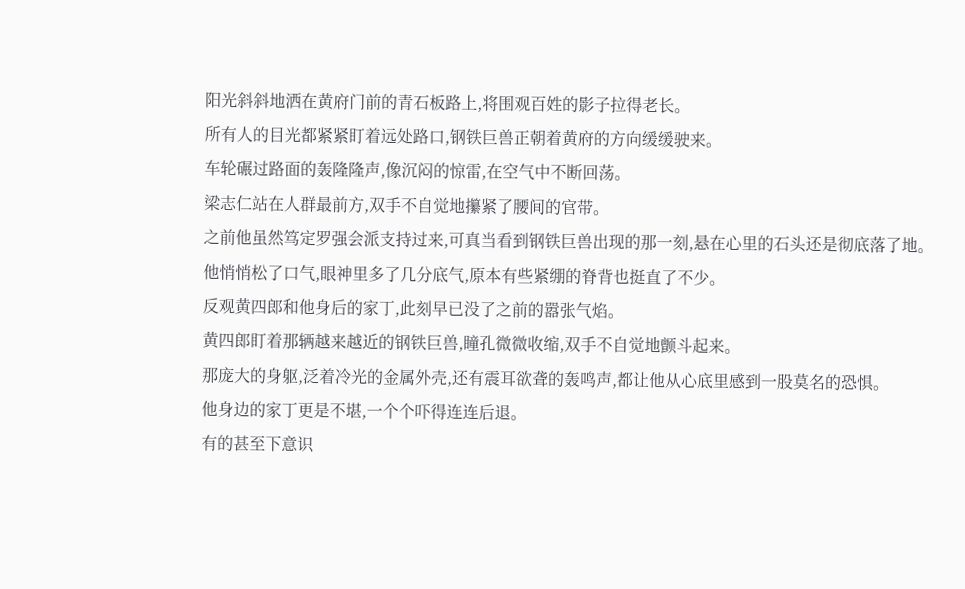阳光斜斜地洒在黄府门前的青石板路上,将围观百姓的影子拉得老长。
所有人的目光都紧紧盯着远处路口,钢铁巨兽正朝着黄府的方向缓缓驶来。
车轮碾过路面的轰隆隆声,像沉闷的惊雷,在空气中不断回荡。
梁志仁站在人群最前方,双手不自觉地攥紧了腰间的官带。
之前他虽然笃定罗强会派支持过来,可真当看到钢铁巨兽出现的那一刻,悬在心里的石头还是彻底落了地。
他悄悄松了口气,眼神里多了几分底气,原本有些紧绷的脊背也挺直了不少。
反观黄四郎和他身后的家丁,此刻早已没了之前的嚣张气焰。
黄四郎盯着那辆越来越近的钢铁巨兽,瞳孔微微收缩,双手不自觉地颤斗起来。
那庞大的身躯,泛着冷光的金属外壳,还有震耳欲聋的轰鸣声,都让他从心底里感到一股莫名的恐惧。
他身边的家丁更是不堪,一个个吓得连连后退。
有的甚至下意识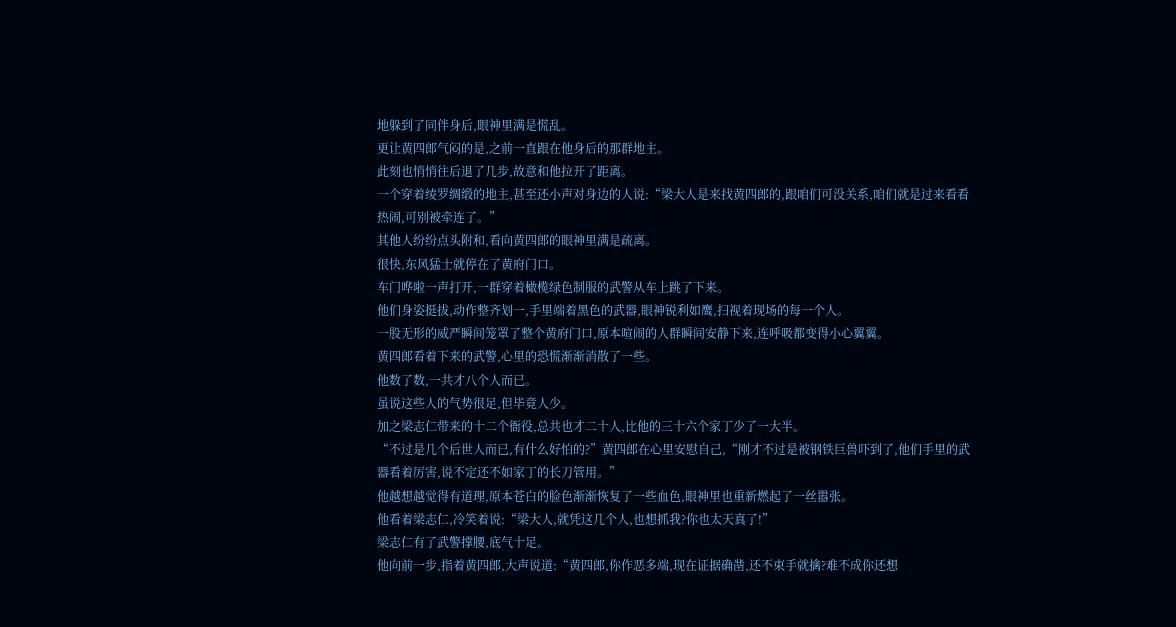地躲到了同伴身后,眼神里满是慌乱。
更让黄四郎气闷的是,之前一直跟在他身后的那群地主。
此刻也悄悄往后退了几步,故意和他拉开了距离。
一个穿着绫罗绸缎的地主,甚至还小声对身边的人说:“梁大人是来找黄四郎的,跟咱们可没关系,咱们就是过来看看热闹,可别被牵连了。”
其他人纷纷点头附和,看向黄四郎的眼神里满是疏离。
很快,东风猛士就停在了黄府门口。
车门哗啦一声打开,一群穿着橄榄绿色制服的武警从车上跳了下来。
他们身姿挺拔,动作整齐划一,手里端着黑色的武器,眼神锐利如鹰,扫视着现场的每一个人。
一股无形的威严瞬间笼罩了整个黄府门口,原本喧闹的人群瞬间安静下来,连呼吸都变得小心翼翼。
黄四郎看着下来的武警,心里的恐慌渐渐消散了一些。
他数了数,一共才八个人而已。
虽说这些人的气势很足,但毕竟人少。
加之梁志仁带来的十二个衙役,总共也才二十人,比他的三十六个家丁少了一大半。
“不过是几个后世人而已,有什么好怕的?”黄四郎在心里安慰自己,“刚才不过是被钢铁巨兽吓到了,他们手里的武器看着厉害,说不定还不如家丁的长刀管用。”
他越想越觉得有道理,原本苍白的脸色渐渐恢复了一些血色,眼神里也重新燃起了一丝嚣张。
他看着梁志仁,冷笑着说:“梁大人,就凭这几个人,也想抓我?你也太天真了!”
梁志仁有了武警撑腰,底气十足。
他向前一步,指着黄四郎,大声说道:“黄四郎,你作恶多端,现在证据确凿,还不束手就擒?难不成你还想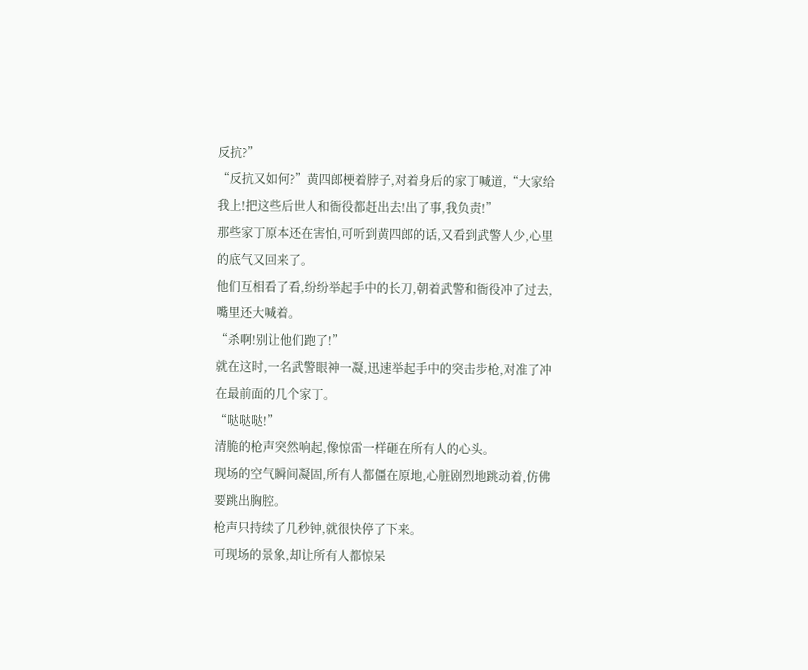反抗?”
“反抗又如何?”黄四郎梗着脖子,对着身后的家丁喊道,“大家给我上!把这些后世人和衙役都赶出去!出了事,我负责!”
那些家丁原本还在害怕,可听到黄四郎的话,又看到武警人少,心里的底气又回来了。
他们互相看了看,纷纷举起手中的长刀,朝着武警和衙役冲了过去,嘴里还大喊着。
“杀啊!别让他们跑了!”
就在这时,一名武警眼神一凝,迅速举起手中的突击步枪,对准了冲在最前面的几个家丁。
“哒哒哒!”
清脆的枪声突然响起,像惊雷一样砸在所有人的心头。
现场的空气瞬间凝固,所有人都僵在原地,心脏剧烈地跳动着,仿佛要跳出胸腔。
枪声只持续了几秒钟,就很快停了下来。
可现场的景象,却让所有人都惊呆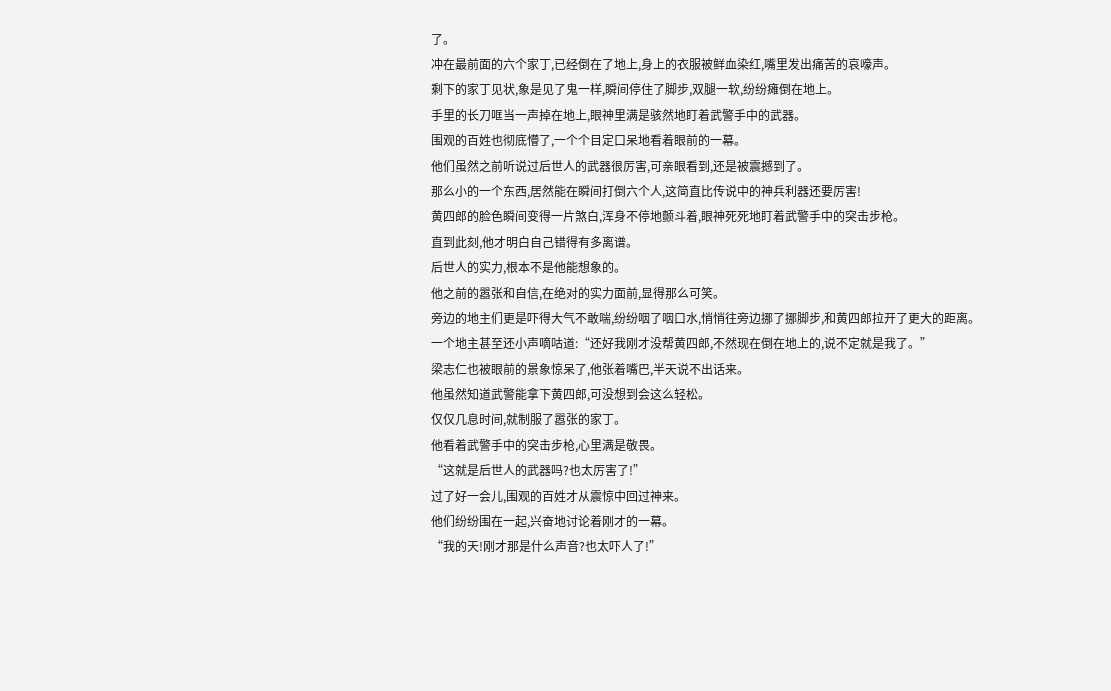了。
冲在最前面的六个家丁,已经倒在了地上,身上的衣服被鲜血染红,嘴里发出痛苦的哀嚎声。
剩下的家丁见状,象是见了鬼一样,瞬间停住了脚步,双腿一软,纷纷瘫倒在地上。
手里的长刀哐当一声掉在地上,眼神里满是骇然地盯着武警手中的武器。
围观的百姓也彻底懵了,一个个目定口呆地看着眼前的一幕。
他们虽然之前听说过后世人的武器很厉害,可亲眼看到,还是被震撼到了。
那么小的一个东西,居然能在瞬间打倒六个人,这简直比传说中的神兵利器还要厉害!
黄四郎的脸色瞬间变得一片煞白,浑身不停地颤斗着,眼神死死地盯着武警手中的突击步枪。
直到此刻,他才明白自己错得有多离谱。
后世人的实力,根本不是他能想象的。
他之前的嚣张和自信,在绝对的实力面前,显得那么可笑。
旁边的地主们更是吓得大气不敢喘,纷纷咽了咽口水,悄悄往旁边挪了挪脚步,和黄四郎拉开了更大的距离。
一个地主甚至还小声嘀咕道:“还好我刚才没帮黄四郎,不然现在倒在地上的,说不定就是我了。”
梁志仁也被眼前的景象惊呆了,他张着嘴巴,半天说不出话来。
他虽然知道武警能拿下黄四郎,可没想到会这么轻松。
仅仅几息时间,就制服了嚣张的家丁。
他看着武警手中的突击步枪,心里满是敬畏。
“这就是后世人的武器吗?也太厉害了!”
过了好一会儿,围观的百姓才从震惊中回过神来。
他们纷纷围在一起,兴奋地讨论着刚才的一幕。
“我的天!刚才那是什么声音?也太吓人了!”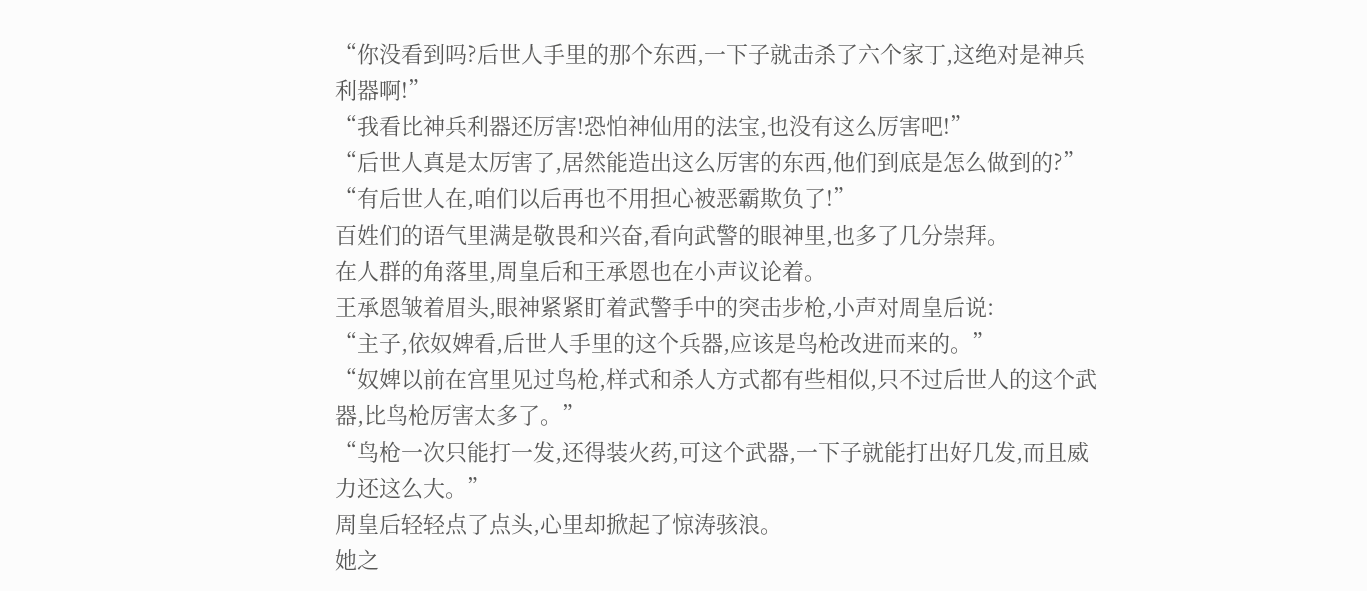“你没看到吗?后世人手里的那个东西,一下子就击杀了六个家丁,这绝对是神兵利器啊!”
“我看比神兵利器还厉害!恐怕神仙用的法宝,也没有这么厉害吧!”
“后世人真是太厉害了,居然能造出这么厉害的东西,他们到底是怎么做到的?”
“有后世人在,咱们以后再也不用担心被恶霸欺负了!”
百姓们的语气里满是敬畏和兴奋,看向武警的眼神里,也多了几分崇拜。
在人群的角落里,周皇后和王承恩也在小声议论着。
王承恩皱着眉头,眼神紧紧盯着武警手中的突击步枪,小声对周皇后说:
“主子,依奴婢看,后世人手里的这个兵器,应该是鸟枪改进而来的。”
“奴婢以前在宫里见过鸟枪,样式和杀人方式都有些相似,只不过后世人的这个武器,比鸟枪厉害太多了。”
“鸟枪一次只能打一发,还得装火药,可这个武器,一下子就能打出好几发,而且威力还这么大。”
周皇后轻轻点了点头,心里却掀起了惊涛骇浪。
她之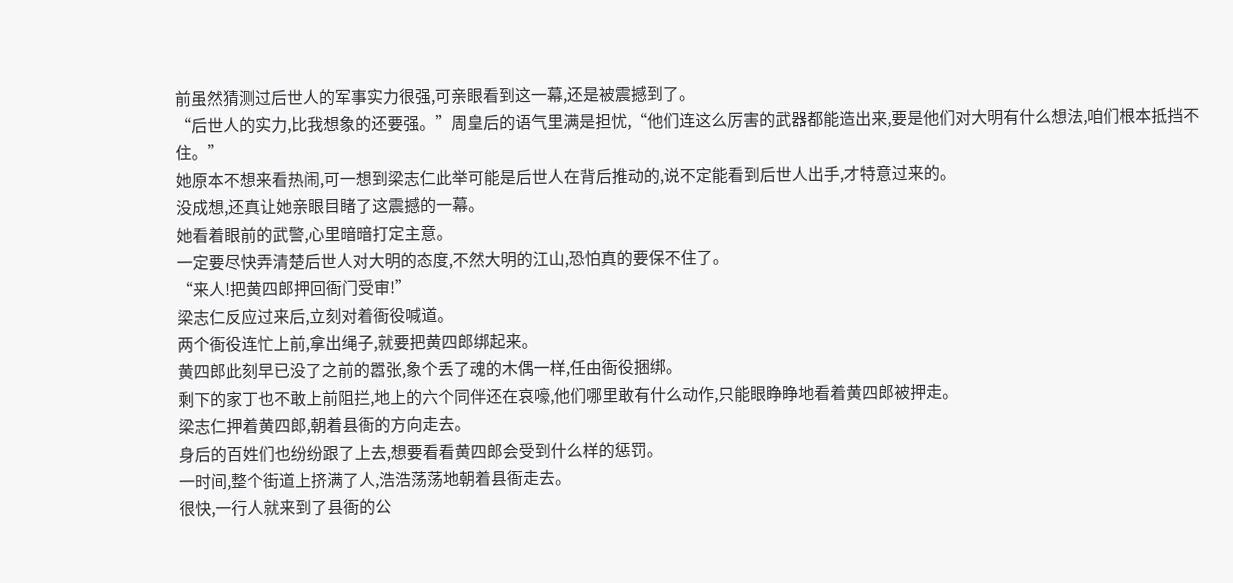前虽然猜测过后世人的军事实力很强,可亲眼看到这一幕,还是被震撼到了。
“后世人的实力,比我想象的还要强。”周皇后的语气里满是担忧,“他们连这么厉害的武器都能造出来,要是他们对大明有什么想法,咱们根本抵挡不住。”
她原本不想来看热闹,可一想到梁志仁此举可能是后世人在背后推动的,说不定能看到后世人出手,才特意过来的。
没成想,还真让她亲眼目睹了这震撼的一幕。
她看着眼前的武警,心里暗暗打定主意。
一定要尽快弄清楚后世人对大明的态度,不然大明的江山,恐怕真的要保不住了。
“来人!把黄四郎押回衙门受审!”
梁志仁反应过来后,立刻对着衙役喊道。
两个衙役连忙上前,拿出绳子,就要把黄四郎绑起来。
黄四郎此刻早已没了之前的嚣张,象个丢了魂的木偶一样,任由衙役捆绑。
剩下的家丁也不敢上前阻拦,地上的六个同伴还在哀嚎,他们哪里敢有什么动作,只能眼睁睁地看着黄四郎被押走。
梁志仁押着黄四郎,朝着县衙的方向走去。
身后的百姓们也纷纷跟了上去,想要看看黄四郎会受到什么样的惩罚。
一时间,整个街道上挤满了人,浩浩荡荡地朝着县衙走去。
很快,一行人就来到了县衙的公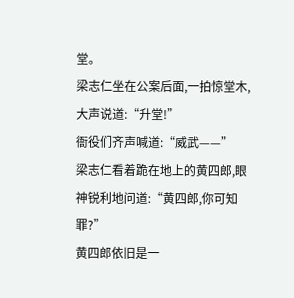堂。
梁志仁坐在公案后面,一拍惊堂木,大声说道:“升堂!”
衙役们齐声喊道:“威武——”
梁志仁看着跪在地上的黄四郎,眼神锐利地问道:“黄四郎,你可知罪?”
黄四郎依旧是一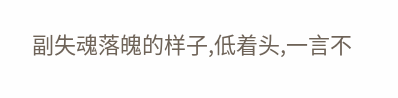副失魂落魄的样子,低着头,一言不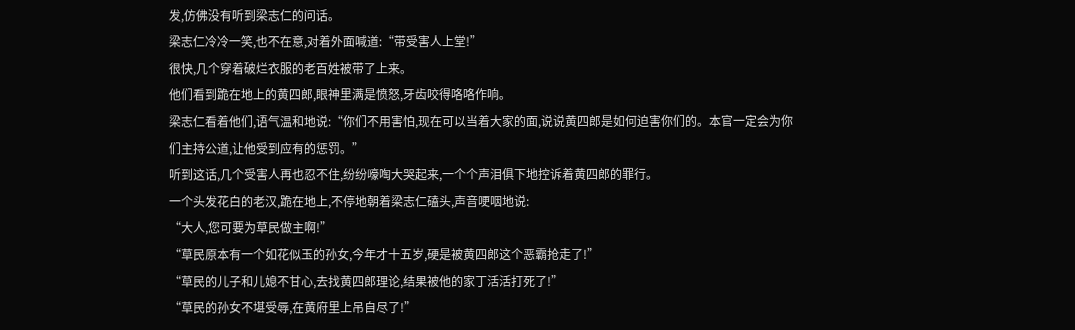发,仿佛没有听到梁志仁的问话。
梁志仁冷冷一笑,也不在意,对着外面喊道:“带受害人上堂!”
很快,几个穿着破烂衣服的老百姓被带了上来。
他们看到跪在地上的黄四郎,眼神里满是愤怒,牙齿咬得咯咯作响。
梁志仁看着他们,语气温和地说:“你们不用害怕,现在可以当着大家的面,说说黄四郎是如何迫害你们的。本官一定会为你们主持公道,让他受到应有的惩罚。”
听到这话,几个受害人再也忍不住,纷纷嚎啕大哭起来,一个个声泪俱下地控诉着黄四郎的罪行。
一个头发花白的老汉,跪在地上,不停地朝着梁志仁磕头,声音哽咽地说:
“大人,您可要为草民做主啊!”
“草民原本有一个如花似玉的孙女,今年才十五岁,硬是被黄四郎这个恶霸抢走了!”
“草民的儿子和儿媳不甘心,去找黄四郎理论,结果被他的家丁活活打死了!”
“草民的孙女不堪受辱,在黄府里上吊自尽了!”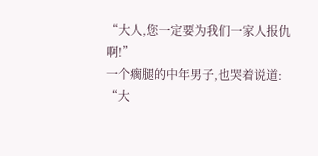“大人,您一定要为我们一家人报仇啊!”
一个瘸腿的中年男子,也哭着说道:
“大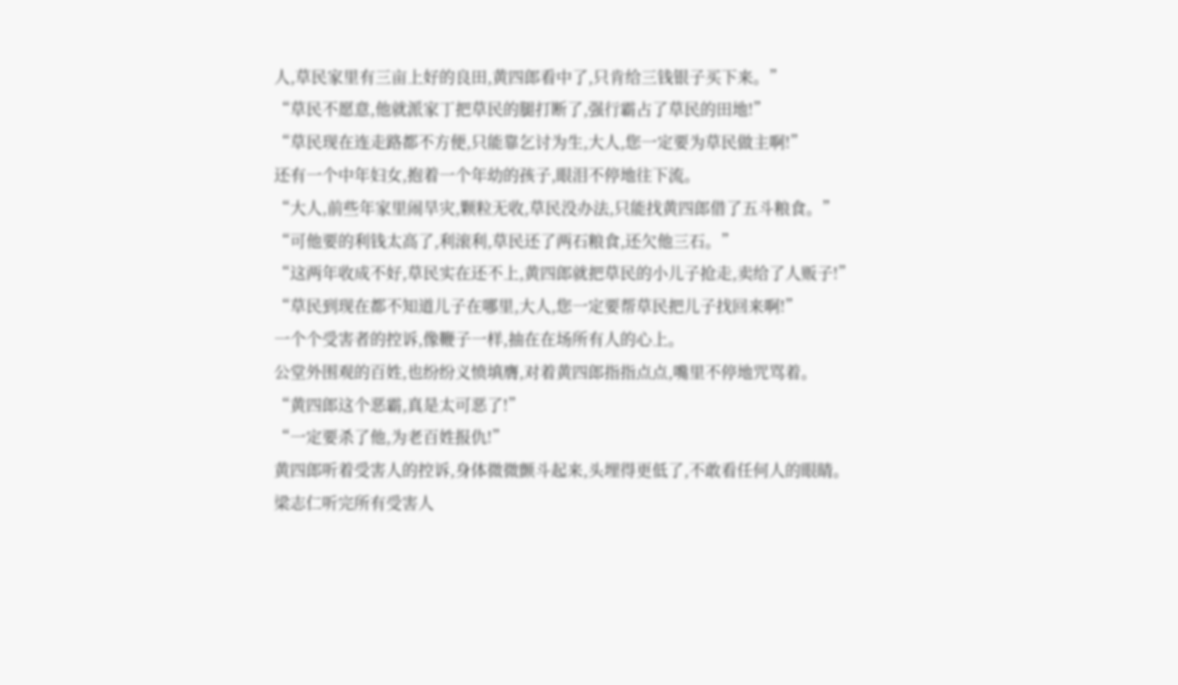人,草民家里有三亩上好的良田,黄四郎看中了,只肯给三钱银子买下来。”
“草民不愿意,他就派家丁把草民的腿打断了,强行霸占了草民的田地!”
“草民现在连走路都不方便,只能靠乞讨为生,大人,您一定要为草民做主啊!”
还有一个中年妇女,抱着一个年幼的孩子,眼泪不停地往下流。
“大人,前些年家里闹旱灾,颗粒无收,草民没办法,只能找黄四郎借了五斗粮食。”
“可他要的利钱太高了,利滚利,草民还了两石粮食,还欠他三石。”
“这两年收成不好,草民实在还不上,黄四郎就把草民的小儿子抢走,卖给了人贩子!”
“草民到现在都不知道儿子在哪里,大人,您一定要帮草民把儿子找回来啊!”
一个个受害者的控诉,像鞭子一样,抽在在场所有人的心上。
公堂外围观的百姓,也纷纷义愤填膺,对着黄四郎指指点点,嘴里不停地咒骂着。
“黄四郎这个恶霸,真是太可恶了!”
“一定要杀了他,为老百姓报仇!”
黄四郎听着受害人的控诉,身体微微颤斗起来,头埋得更低了,不敢看任何人的眼睛。
梁志仁听完所有受害人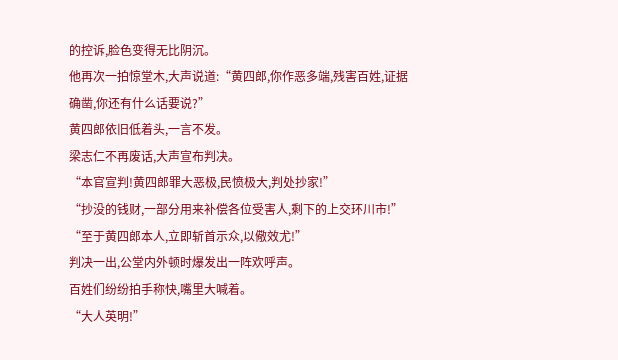的控诉,脸色变得无比阴沉。
他再次一拍惊堂木,大声说道:“黄四郎,你作恶多端,残害百姓,证据确凿,你还有什么话要说?”
黄四郎依旧低着头,一言不发。
梁志仁不再废话,大声宣布判决。
“本官宣判!黄四郎罪大恶极,民愤极大,判处抄家!”
“抄没的钱财,一部分用来补偿各位受害人,剩下的上交环川市!”
“至于黄四郎本人,立即斩首示众,以儆效尤!”
判决一出,公堂内外顿时爆发出一阵欢呼声。
百姓们纷纷拍手称快,嘴里大喊着。
“大人英明!”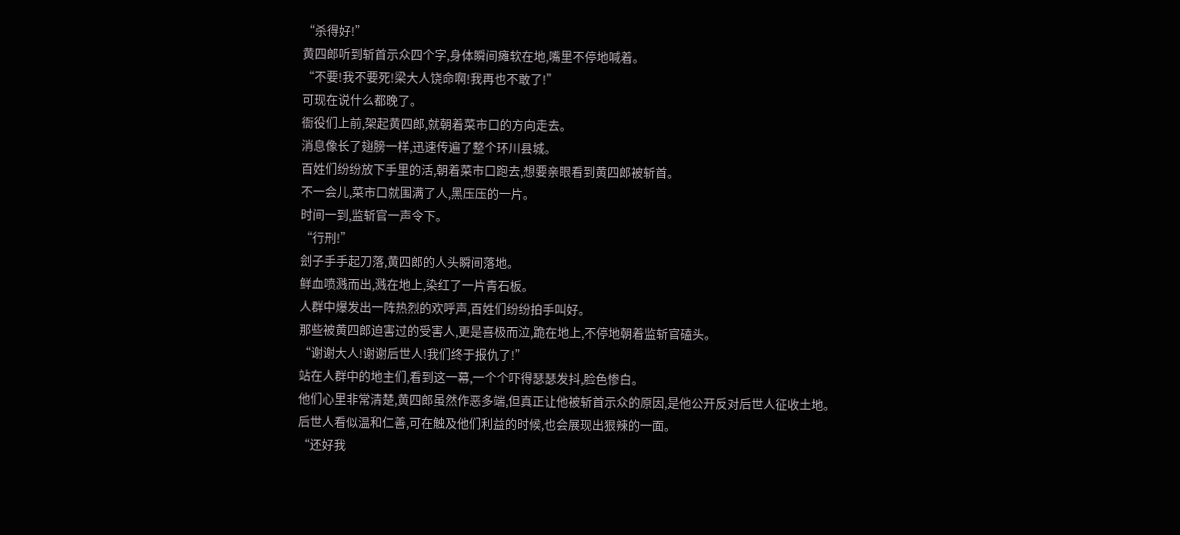“杀得好!”
黄四郎听到斩首示众四个字,身体瞬间瘫软在地,嘴里不停地喊着。
“不要!我不要死!梁大人饶命啊!我再也不敢了!”
可现在说什么都晚了。
衙役们上前,架起黄四郎,就朝着菜市口的方向走去。
消息像长了翅膀一样,迅速传遍了整个环川县城。
百姓们纷纷放下手里的活,朝着菜市口跑去,想要亲眼看到黄四郎被斩首。
不一会儿,菜市口就围满了人,黑压压的一片。
时间一到,监斩官一声令下。
“行刑!”
刽子手手起刀落,黄四郎的人头瞬间落地。
鲜血喷溅而出,溅在地上,染红了一片青石板。
人群中爆发出一阵热烈的欢呼声,百姓们纷纷拍手叫好。
那些被黄四郎迫害过的受害人,更是喜极而泣,跪在地上,不停地朝着监斩官磕头。
“谢谢大人!谢谢后世人!我们终于报仇了!”
站在人群中的地主们,看到这一幕,一个个吓得瑟瑟发抖,脸色惨白。
他们心里非常清楚,黄四郎虽然作恶多端,但真正让他被斩首示众的原因,是他公开反对后世人征收土地。
后世人看似温和仁善,可在触及他们利益的时候,也会展现出狠辣的一面。
“还好我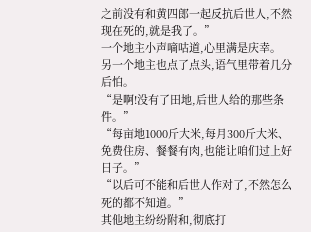之前没有和黄四郎一起反抗后世人,不然现在死的,就是我了。”
一个地主小声嘀咕道,心里满是庆幸。
另一个地主也点了点头,语气里带着几分后怕。
“是啊!没有了田地,后世人给的那些条件。”
“每亩地1000斤大米,每月300斤大米、免费住房、餐餐有肉,也能让咱们过上好日子。”
“以后可不能和后世人作对了,不然怎么死的都不知道。”
其他地主纷纷附和,彻底打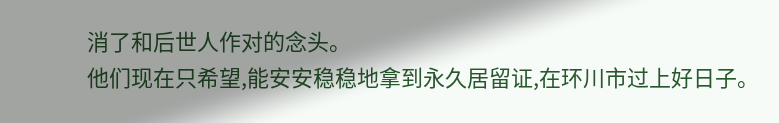消了和后世人作对的念头。
他们现在只希望,能安安稳稳地拿到永久居留证,在环川市过上好日子。